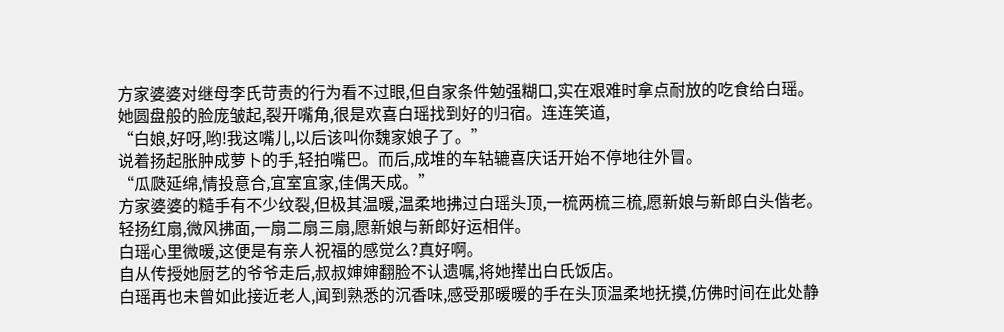方家婆婆对继母李氏苛责的行为看不过眼,但自家条件勉强糊口,实在艰难时拿点耐放的吃食给白瑶。
她圆盘般的脸庞皱起,裂开嘴角,很是欢喜白瑶找到好的归宿。连连笑道,
“白娘,好呀,哟!我这嘴儿,以后该叫你魏家娘子了。”
说着扬起胀肿成萝卜的手,轻拍嘴巴。而后,成堆的车轱辘喜庆话开始不停地往外冒。
“瓜瓞延绵,情投意合,宜室宜家,佳偶天成。”
方家婆婆的糙手有不少纹裂,但极其温暖,温柔地拂过白瑶头顶,一梳两梳三梳,愿新娘与新郎白头偕老。
轻扬红扇,微风拂面,一扇二扇三扇,愿新娘与新郎好运相伴。
白瑶心里微暖,这便是有亲人祝福的感觉么?真好啊。
自从传授她厨艺的爷爷走后,叔叔婶婶翻脸不认遗嘱,将她撵出白氏饭店。
白瑶再也未曾如此接近老人,闻到熟悉的沉香味,感受那暖暖的手在头顶温柔地抚摸,仿佛时间在此处静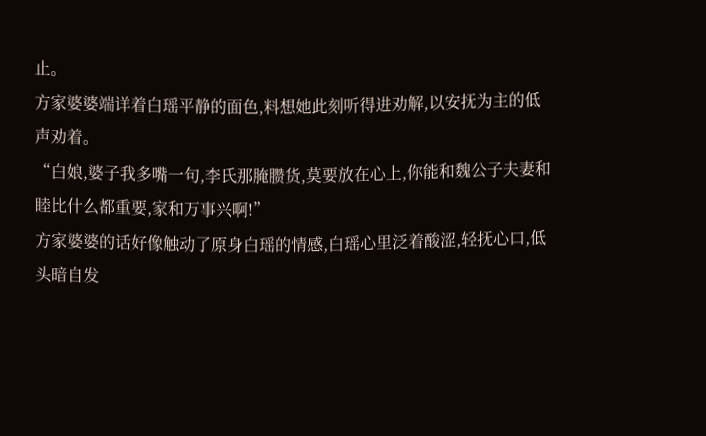止。
方家婆婆端详着白瑶平静的面色,料想她此刻听得进劝解,以安抚为主的低声劝着。
“白娘,婆子我多嘴一句,李氏那腌臜货,莫要放在心上,你能和魏公子夫妻和睦比什么都重要,家和万事兴啊!”
方家婆婆的话好像触动了原身白瑶的情感,白瑶心里泛着酸涩,轻抚心口,低头暗自发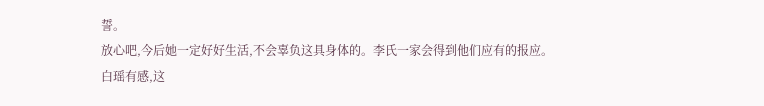誓。
放心吧,今后她一定好好生活,不会辜负这具身体的。李氏一家会得到他们应有的报应。
白瑶有感,这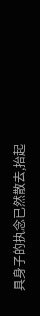具身子的执念已然散去,抬起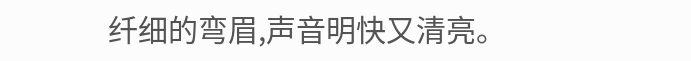纤细的弯眉,声音明快又清亮。